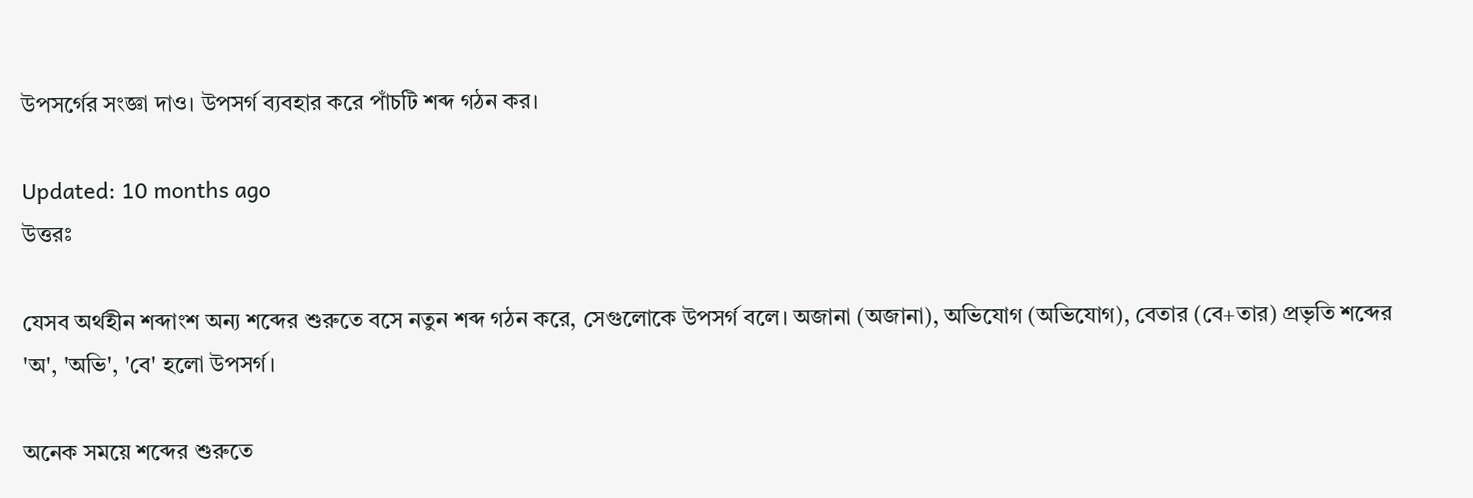উপসর্গের সংজ্ঞা দাও। উপসর্গ ব্যবহার করে পাঁচটি শব্দ গঠন কর।

Updated: 10 months ago
উত্তরঃ

যেসব অর্থহীন শব্দাংশ অন্য শব্দের শুরুতে বসে নতুন শব্দ গঠন করে, সেগুলোকে উপসর্গ বলে। অজানা (অজানা), অভিযোগ (অভিযোগ), বেতার (বে+তার) প্রভৃতি শব্দের 'অ', 'অভি', 'বে' হলো উপসর্গ।

অনেক সময়ে শব্দের শুরুতে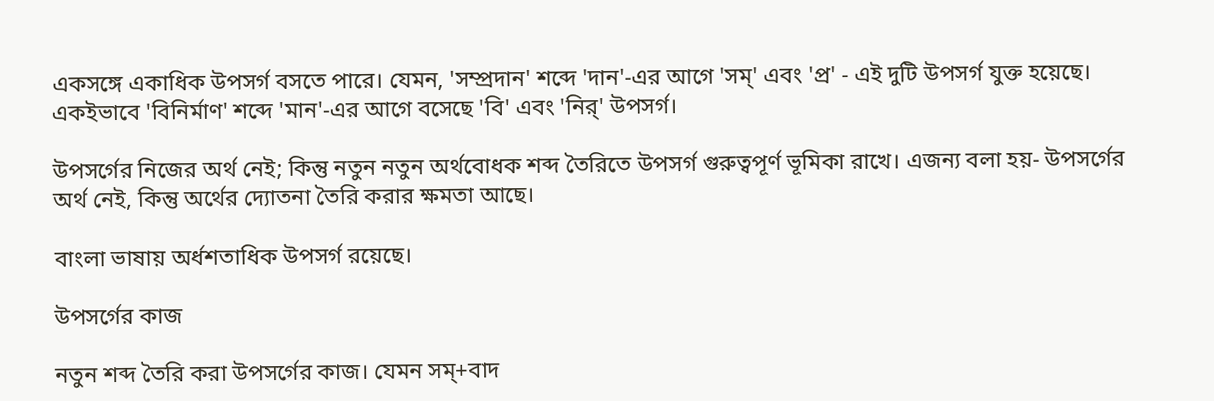একসঙ্গে একাধিক উপসর্গ বসতে পারে। যেমন, 'সম্প্রদান' শব্দে 'দান'-এর আগে 'সম্' এবং 'প্র' - এই দুটি উপসর্গ যুক্ত হয়েছে। একইভাবে 'বিনির্মাণ' শব্দে 'মান'-এর আগে বসেছে 'বি' এবং 'নির্' উপসর্গ।

উপসর্গের নিজের অর্থ নেই; কিন্তু নতুন নতুন অর্থবোধক শব্দ তৈরিতে উপসর্গ গুরুত্বপূর্ণ ভূমিকা রাখে। এজন্য বলা হয়- উপসর্গের অর্থ নেই, কিন্তু অর্থের দ্যোতনা তৈরি করার ক্ষমতা আছে।

বাংলা ভাষায় অর্ধশতাধিক উপসর্গ রয়েছে।

উপসর্গের কাজ

নতুন শব্দ তৈরি করা উপসর্গের কাজ। যেমন সম্+বাদ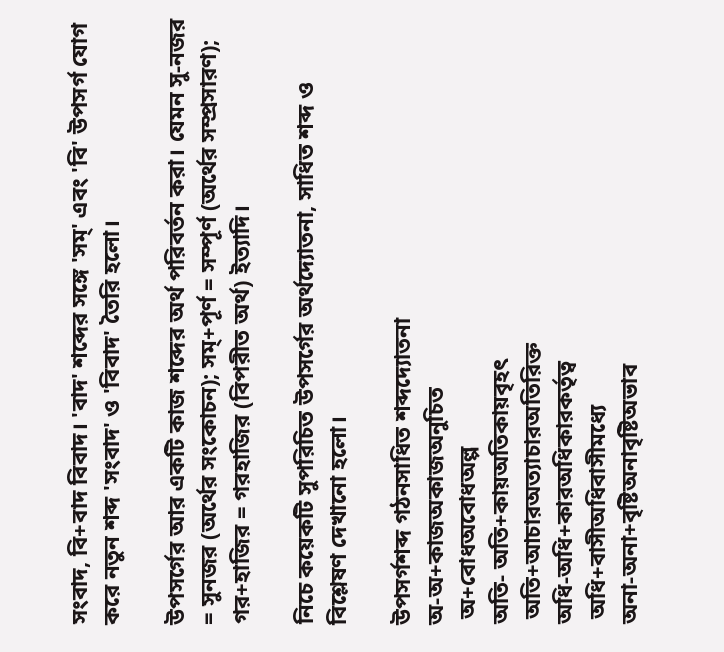সংবাদ, বি+বাদ বিবাদ। 'বাদ' শব্দের সঙ্গে 'সম্' এবং 'বি' উপসর্গ যোগ করে নতুন শব্দ 'সংবাদ' ও 'বিবাদ' তৈরি হলো।

উপসর্গের আর একটি কাজ শব্দের অর্থ পরিবর্তন করা। যেমন সু-নজর = সুনজর (অর্থের সংকোচন); সম্+পূর্ণ = সম্পূর্ণ (অর্থের সম্প্রসারণ); গর+হাজির = গরহাজির (বিপরীত অর্থ) ইত্যাদি।

নিচে কয়েকটি সুপরিচিত উপসর্গের অর্থদ্যোতনা, সাধিত শব্দ ও বিশ্লেষণ দেখানো হলো।

উপসর্গশব্দ গঠনসাধিত শব্দদ্যোতনা
অ-অ+কাজঅকাজঅনুচিত
 অ+বোধঅবোধঅল্প
অতি- অতি+কায়অতিকায়বৃহৎ
 অতি+আচারঅত্যাচারঅতিরিক্ত
অধি-অধি+কারঅধিকারকর্তৃত্ব
 অধি+বাসীঅধিবাসীমধ্যে
অনা-অনা+বৃষ্টিঅনাবৃষ্টিঅভাব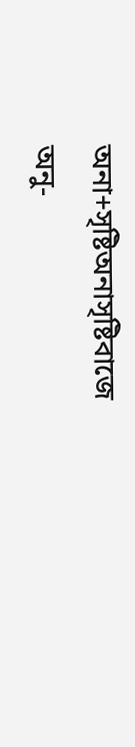অনা+সৃষ্টিঅনাসৃষ্টিবাজে
অনু-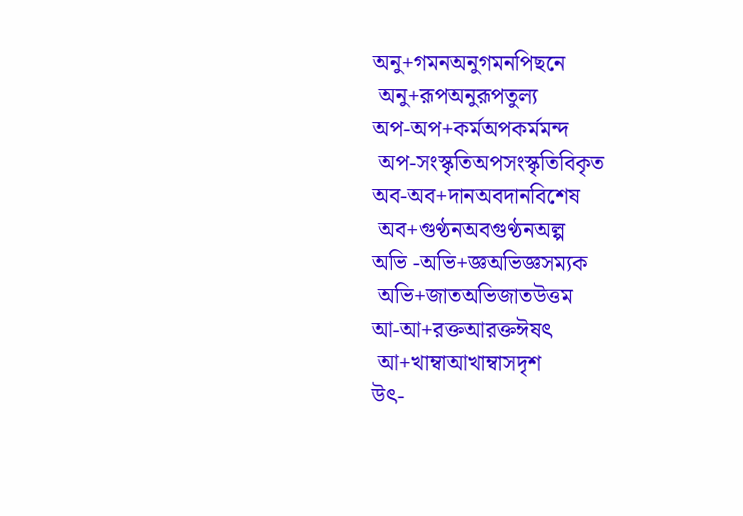অনু+গমনঅনুগমনপিছনে
 অনু+রূপঅনুরূপতুল্য
অপ-অপ+কর্মঅপকর্মমন্দ
 অপ-সংস্কৃতিঅপসংস্কৃতিবিকৃত
অব-অব+দানঅবদানবিশেষ
 অব+গুণ্ঠনঅবগুণ্ঠনঅল্প
অভি -অভি+জ্ঞঅভিজ্ঞসম্যক
 অভি+জাতঅভিজাতউত্তম
আ-আ+রক্তআরক্তঈষৎ
 আ+খাম্বাআখাম্বাসদৃশ
উৎ-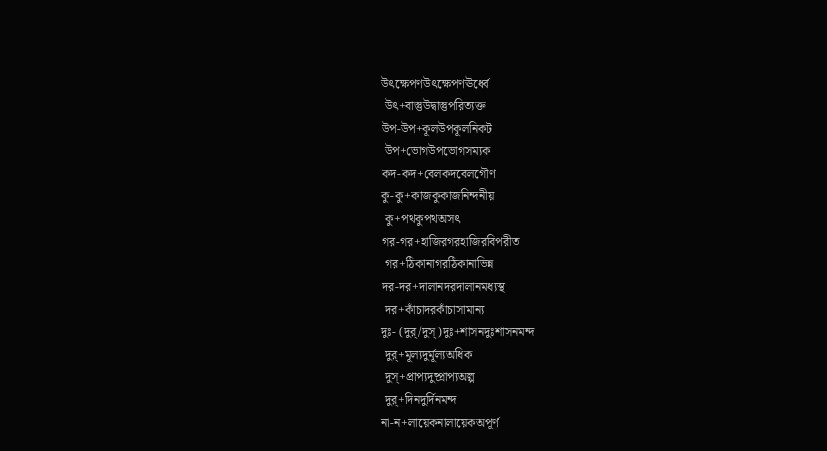উৎক্ষেপণউৎক্ষেপণঊর্ধ্বে
 উৎ+বাস্তুউদ্বাস্তুপরিত্যক্ত
উপ-উপ+কূলউপকূলনিকট
 উপ+ভোগউপভোগসম্যক
কদ-কদ+বেলকদবেলগৌণ
কু-কু+কাজকুকাজনিন্দনীয়
 কু+পথকুপথঅসৎ
গর-গর+হাজিরগরহাজিরবিপরীত
 গর+ঠিকানাগরঠিকানাভিন্ন
দর-দর+দালানদরদালানমধ্যস্থ
 দর+কাঁচাদরকাঁচাসামান্য
দুঃ- (দুর্‌/দুস্)দুঃ+শাসনদুঃশাসনমন্দ
 দুর্+মূল্যদুর্মূল্যঅধিক
 দুস্+প্রাপ্যদুষ্প্রাপ্যঅল্প
 দুর্+দিনদুর্দিনমন্দ
না-ন+লায়েকনালায়েকঅপূর্ণ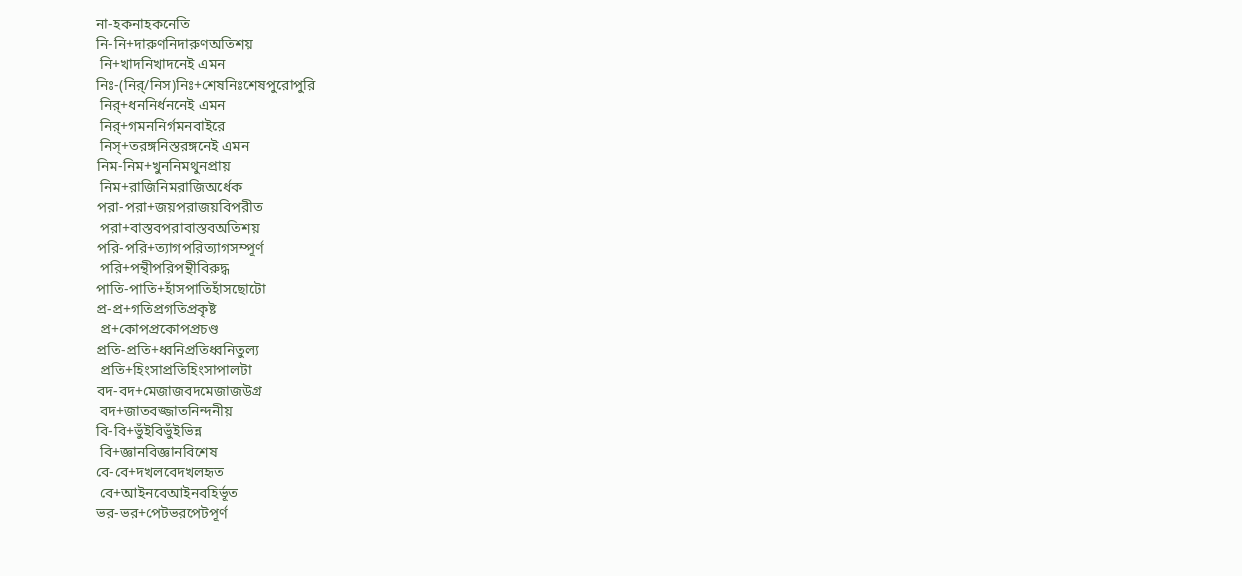না-হকনাহকনেতি
নি-নি+দারুণনিদারুণঅতিশয়
 নি+খাদনিখাদনেই এমন
নিঃ-(নির্‌/নিস)নিঃ+শেষনিঃশেষপুরোপুরি
 নির্+ধননির্ধননেই এমন
 নির্+গমননির্গমনবাইরে
 নিস্+তরঙ্গনিস্তরঙ্গনেই এমন
নিম-নিম+খুননিমথুনপ্রায়
 নিম+রাজিনিমরাজিঅর্ধেক
পরা-পরা+জয়পরাজয়বিপরীত
 পরা+বাস্তবপরাবাস্তবঅতিশয়
পরি-পরি+ত্যাগপরিত্যাগসম্পূর্ণ
 পরি+পন্থীপরিপন্থীবিরুদ্ধ
পাতি-পাতি+হাঁসপাতিহাঁসছোটো
প্র-প্র+গতিপ্রগতিপ্রকৃষ্ট
 প্র+কোপপ্রকোপপ্রচণ্ড
প্রতি-প্রতি+ধ্বনিপ্রতিধ্বনিতুল্য
 প্রতি+হিংসাপ্রতিহিংসাপালটা
বদ-বদ+মেজাজবদমেজাজউগ্র
 বদ+জাতবজ্জাতনিন্দনীয়
বি-বি+ভুঁইবিভুঁইভিন্ন
 বি+জ্ঞানবিজ্ঞানবিশেষ
বে-বে+দখলবেদখলহৃত
 বে+আইনবেআইনবহির্ভূত
ভর-ভর+পেটভরপেটপূর্ণ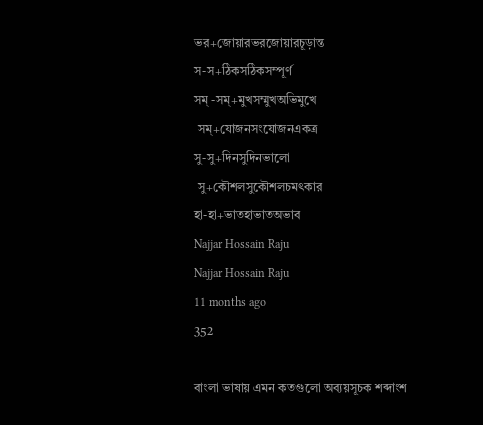ভর+জোয়ারভরজোয়ারচূড়ান্ত
স-স+ঠিকসঠিকসম্পূর্ণ
সম্ -সম্+মুখসম্মুখঅভিমুখে
 সম্+যোজনসংযোজনএকত্র
সু-সু+দিনসুদিনভালো
 সু+কৌশলসুকৌশলচমৎকার
হা-হা+ভাতহাভাতঅভাব
Najjar Hossain Raju
Najjar Hossain Raju
11 months ago
352

বাংলা ভাষায় এমন কতগুলো অব্যয়সূচক শব্দাংশ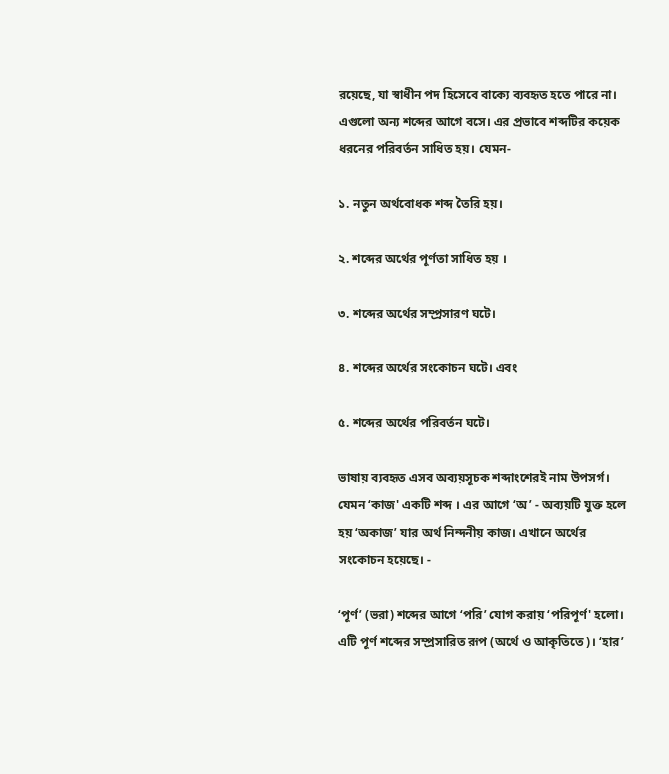রয়েছে, যা স্বাধীন পদ হিসেবে বাক্যে ব্যবহৃত হতে পারে না। এগুলো অন্য শব্দের আগে বসে। এর প্রভাবে শব্দটির কয়েক ধরনের পরিবর্তন সাধিত হয়। যেমন-

১. নতুন অর্থবোধক শব্দ তৈরি হয়।

২. শব্দের অর্থের পূর্ণতা সাধিত হয় ।

৩. শব্দের অর্থের সম্প্রসারণ ঘটে।

৪. শব্দের অর্থের সংকোচন ঘটে। এবং

৫. শব্দের অর্থের পরিবর্তন ঘটে।

ভাষায় ব্যবহৃত এসব অব্যয়সূচক শব্দাংশেরই নাম উপসর্গ। যেমন ‘কাজ' একটি শব্দ । এর আগে ‘অ’ - অব্যয়টি যুক্ত হলে হয় ‘অকাজ’ যার অর্থ নিন্দনীয় কাজ। এখানে অর্থের সংকোচন হয়েছে। -

‘পূর্ণ’ (ভরা) শব্দের আগে ‘পরি’ যোগ করায় ‘পরিপূর্ণ' হলো। এটি পূর্ণ শব্দের সম্প্রসারিত রূপ (অর্থে ও আকৃতিতে)। ‘হার’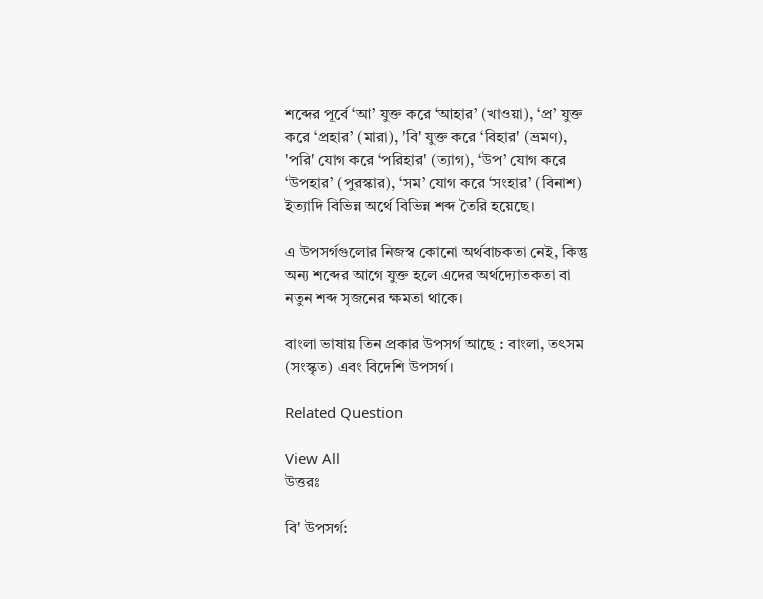শব্দের পূর্বে ‘আ’ যুক্ত করে ‘আহার’ (খাওয়া), ‘প্র’ যুক্ত করে ‘প্রহার’ (মারা), 'বি' যুক্ত করে ‘বিহার' (ভ্রমণ), 'পরি' যোগ করে ‘পরিহার' (ত্যাগ), ‘উপ’ যোগ করে ‘উপহার’ (পুরস্কার), ‘সম’ যোগ করে ‘সংহার’ (বিনাশ) ইত্যাদি বিভিন্ন অর্থে বিভিন্ন শব্দ তৈরি হয়েছে।

এ উপসর্গগুলোর নিজস্ব কোনো অর্থবাচকতা নেই, কিন্তু অন্য শব্দের আগে যুক্ত হলে এদের অর্থদ্যোতকতা বা নতুন শব্দ সৃজনের ক্ষমতা থাকে।

বাংলা ভাষায় তিন প্রকার উপসর্গ আছে : বাংলা, তৎসম (সংস্কৃত) এবং বিদেশি উপসর্গ।

Related Question

View All
উত্তরঃ

বি' উপসর্গ: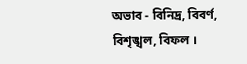অভাব - বিনিদ্র, বিবর্ণ, বিশৃঙ্খল, বিফল ।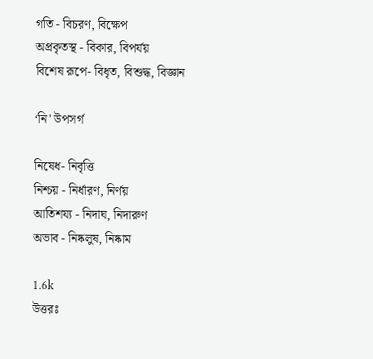গতি - বিচরণ, বিক্ষেপ
অপ্রকৃতস্থ - বিকার, বিপর্যয়
বিশেষ রূপে- বিধৃত, বিশুদ্ধ, বিজ্ঞান

‘নি' উপসর্গ

নিষেধ- নিবৃত্তি
নিশ্চয় - নির্ধারণ, নির্ণয়
আতিশয্য - নিদাঘ, নিদারুণ
অভাব - নিষ্কলুষ, নিষ্কাম

1.6k
উত্তরঃ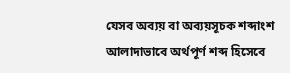যেসব অব্যয় বা অব্যয়সূচক শব্দাংশ আলাদাভাবে অর্থপূর্ণ শব্দ হিসেবে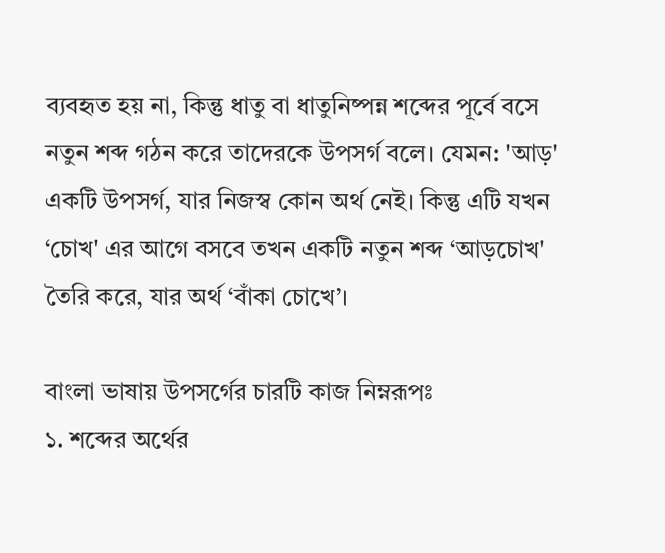ব্যবহৃত হয় না, কিন্তু ধাতু বা ধাতুনিষ্পন্ন শব্দের পূর্বে বসে নতুন শব্দ গঠন করে তাদেরকে উপসর্গ বলে। যেমন: 'আড়' একটি উপসর্গ, যার নিজস্ব কোন অর্থ নেই। কিন্তু এটি যখন ‘চোখ' এর আগে বসবে তখন একটি নতুন শব্দ ‘আড়চোখ' তৈরি করে, যার অর্থ ‘বাঁকা চোখে’।

বাংলা ভাষায় উপসর্গের চারটি কাজ নিম্নরূপঃ
১. শব্দের অর্থের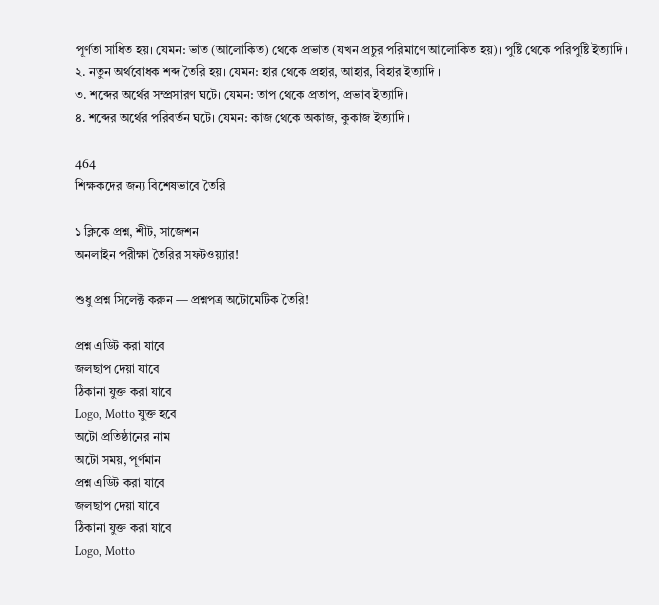পূর্ণতা সাধিত হয়। যেমন: ভাত (আলোকিত) থেকে প্রভাত (যখন প্রচুর পরিমাণে আলোকিত হয়)। পুষ্টি থেকে পরিপুষ্টি ইত্যাদি ।
২. নতুন অর্থবোধক শব্দ তৈরি হয়। যেমন: হার থেকে প্রহার, আহার, বিহার ইত্যাদি ।
৩. শব্দের অর্থের সম্প্রসারণ ঘটে। যেমন: তাপ থেকে প্রতাপ, প্রভাব ইত্যাদি।
৪. শব্দের অর্থের পরিবর্তন ঘটে। যেমন: কাজ থেকে অকাজ, কুকাজ ইত্যাদি ।

464
শিক্ষকদের জন্য বিশেষভাবে তৈরি

১ ক্লিকে প্রশ্ন, শীট, সাজেশন
অনলাইন পরীক্ষা তৈরির সফটওয়্যার!

শুধু প্রশ্ন সিলেক্ট করুন — প্রশ্নপত্র অটোমেটিক তৈরি!

প্রশ্ন এডিট করা যাবে
জলছাপ দেয়া যাবে
ঠিকানা যুক্ত করা যাবে
Logo, Motto যুক্ত হবে
অটো প্রতিষ্ঠানের নাম
অটো সময়, পূর্ণমান
প্রশ্ন এডিট করা যাবে
জলছাপ দেয়া যাবে
ঠিকানা যুক্ত করা যাবে
Logo, Motto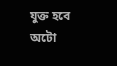যুক্ত হবে
অটো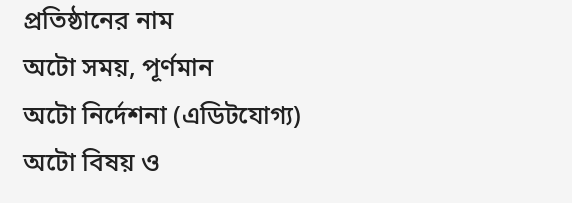প্রতিষ্ঠানের নাম
অটো সময়, পূর্ণমান
অটো নির্দেশনা (এডিটযোগ্য)
অটো বিষয় ও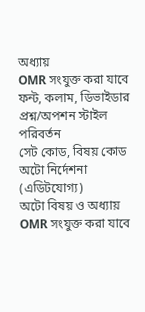অধ্যায়
OMR সংযুক্ত করা যাবে
ফন্ট, কলাম, ডিভাইডার
প্রশ্ন/অপশন স্টাইল পরিবর্তন
সেট কোড, বিষয় কোড
অটো নির্দেশনা (এডিটযোগ্য)
অটো বিষয় ও অধ্যায়
OMR সংযুক্ত করা যাবে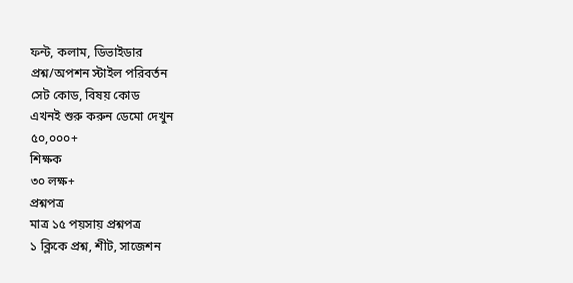ফন্ট, কলাম, ডিভাইডার
প্রশ্ন/অপশন স্টাইল পরিবর্তন
সেট কোড, বিষয় কোড
এখনই শুরু করুন ডেমো দেখুন
৫০,০০০+
শিক্ষক
৩০ লক্ষ+
প্রশ্নপত্র
মাত্র ১৫ পয়সায় প্রশ্নপত্র
১ ক্লিকে প্রশ্ন, শীট, সাজেশন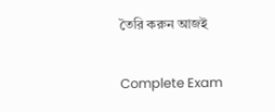তৈরি করুন আজই

Complete Exam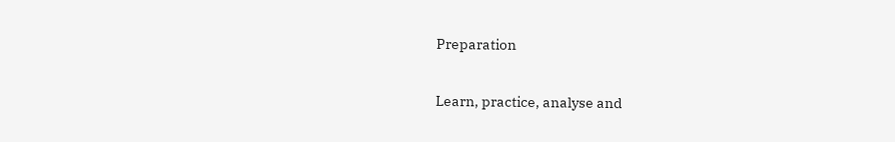Preparation

Learn, practice, analyse and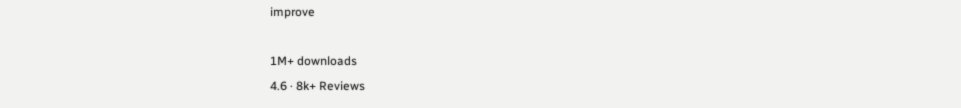improve

1M+ downloads
4.6 · 8k+ Reviews